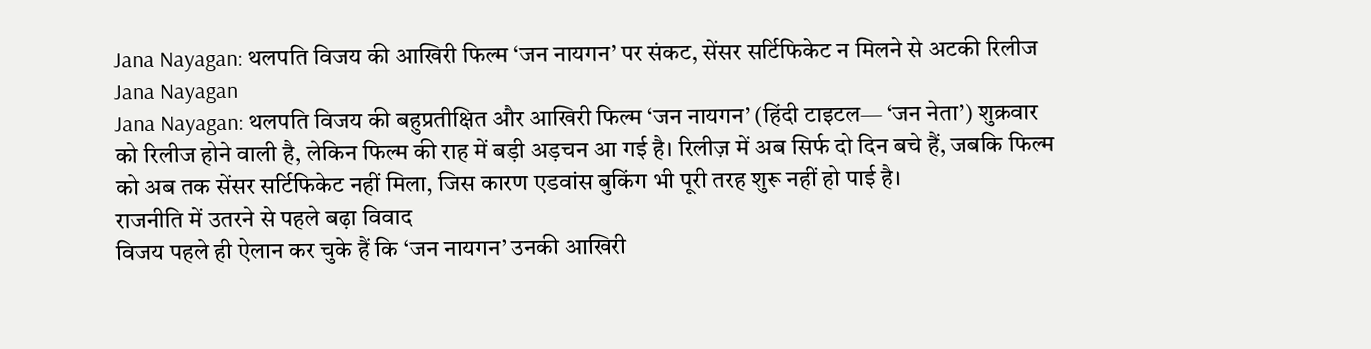Jana Nayagan: थलपति विजय की आखिरी फिल्म ‘जन नायगन’ पर संकट, सेंसर सर्टिफिकेट न मिलने से अटकी रिलीज
Jana Nayagan
Jana Nayagan: थलपति विजय की बहुप्रतीक्षित और आखिरी फिल्म ‘जन नायगन’ (हिंदी टाइटल— ‘जन नेता’) शुक्रवार को रिलीज होने वाली है, लेकिन फिल्म की राह में बड़ी अड़चन आ गई है। रिलीज़ में अब सिर्फ दो दिन बचे हैं, जबकि फिल्म को अब तक सेंसर सर्टिफिकेट नहीं मिला, जिस कारण एडवांस बुकिंग भी पूरी तरह शुरू नहीं हो पाई है।
राजनीति में उतरने से पहले बढ़ा विवाद
विजय पहले ही ऐलान कर चुके हैं कि ‘जन नायगन’ उनकी आखिरी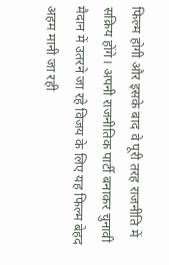फिल्म होगी और इसके बाद वे पूरी तरह राजनीति में सक्रिय होंगे। अपनी राजनीतिक पार्टी बनाकर चुनावी मैदान में उतरने जा रहे विजय के लिए यह फिल्म बेहद अहम मानी जा रही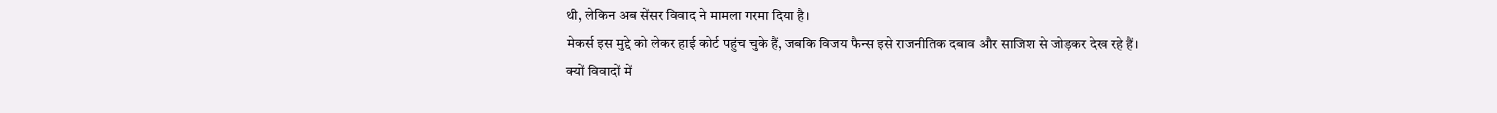थी, लेकिन अब सेंसर विवाद ने मामला गरमा दिया है।
मेकर्स इस मुद्दे को लेकर हाई कोर्ट पहुंच चुके हैं, जबकि विजय फैन्स इसे राजनीतिक दबाव और साजिश से जोड़कर देख रहे हैं।
क्यों विवादों में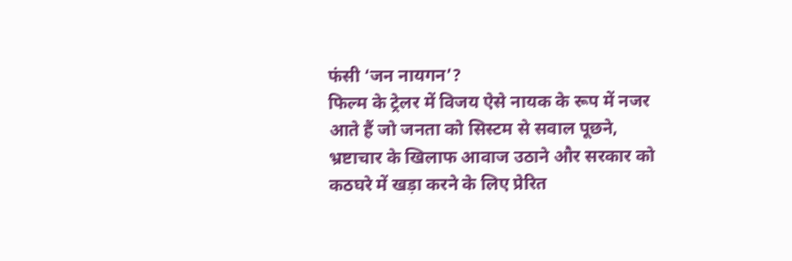फंसी ‘जन नायगन’?
फिल्म के ट्रेलर में विजय ऐसे नायक के रूप में नजर आते हैं जो जनता को सिस्टम से सवाल पूछने, भ्रष्टाचार के खिलाफ आवाज उठाने और सरकार को कठघरे में खड़ा करने के लिए प्रेरित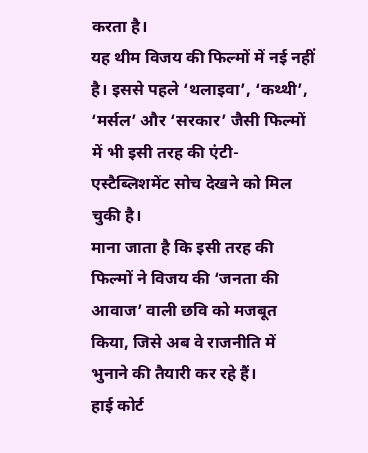करता है।
यह थीम विजय की फिल्मों में नई नहीं है। इससे पहले ‘थलाइवा’, ‘कथ्थी’, ‘मर्सल’ और ‘सरकार’ जैसी फिल्मों में भी इसी तरह की एंटी-एस्टैब्लिशमेंट सोच देखने को मिल चुकी है।
माना जाता है कि इसी तरह की फिल्मों ने विजय की ‘जनता की आवाज’ वाली छवि को मजबूत किया, जिसे अब वे राजनीति में भुनाने की तैयारी कर रहे हैं।
हाई कोर्ट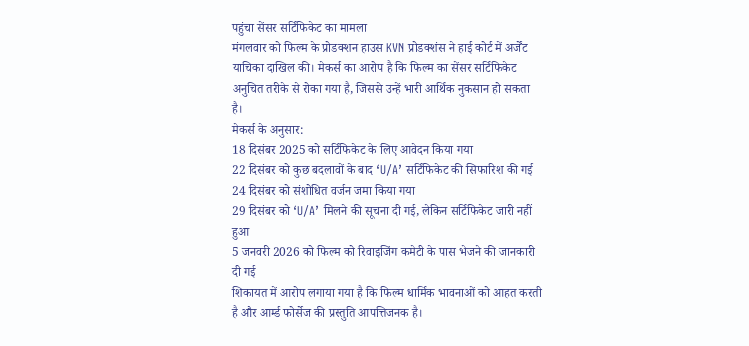पहुंचा सेंसर सर्टिफिकेट का मामला
मंगलवार को फिल्म के प्रोडक्शन हाउस KVN प्रोडक्शंस ने हाई कोर्ट में अर्जेंट याचिका दाखिल की। मेकर्स का आरोप है कि फिल्म का सेंसर सर्टिफिकेट अनुचित तरीके से रोका गया है, जिससे उन्हें भारी आर्थिक नुकसान हो सकता है।
मेकर्स के अनुसार:
18 दिसंबर 2025 को सर्टिफिकेट के लिए आवेदन किया गया
22 दिसंबर को कुछ बदलावों के बाद ‘U/A’ सर्टिफिकेट की सिफारिश की गई
24 दिसंबर को संशोधित वर्जन जमा किया गया
29 दिसंबर को ‘U/A’ मिलने की सूचना दी गई, लेकिन सर्टिफिकेट जारी नहीं हुआ
5 जनवरी 2026 को फिल्म को रिवाइजिंग कमेटी के पास भेजने की जानकारी दी गई
शिकायत में आरोप लगाया गया है कि फिल्म धार्मिक भावनाओं को आहत करती है और आर्म्ड फोर्सेज की प्रस्तुति आपत्तिजनक है।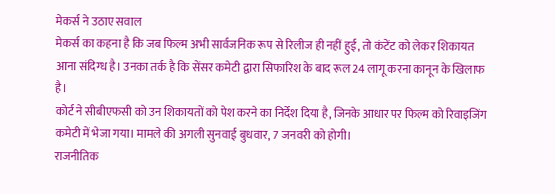मेकर्स ने उठाए सवाल
मेकर्स का कहना है कि जब फिल्म अभी सार्वजनिक रूप से रिलीज ही नहीं हुई, तो कंटेंट को लेकर शिकायत आना संदिग्ध है। उनका तर्क है कि सेंसर कमेटी द्वारा सिफारिश के बाद रूल 24 लागू करना कानून के खिलाफ है।
कोर्ट ने सीबीएफसी को उन शिकायतों को पेश करने का निर्देश दिया है, जिनके आधार पर फिल्म को रिवाइजिंग कमेटी में भेजा गया। मामले की अगली सुनवाई बुधवार, 7 जनवरी को होगी।
राजनीतिक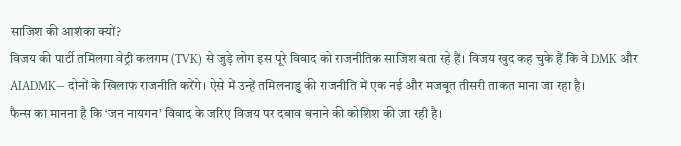साजिश की आशंका क्यों?
विजय की पार्टी तमिलगा वेट्री कलगम (TVK) से जुड़े लोग इस पूरे विवाद को राजनीतिक साजिश बता रहे हैं। विजय खुद कह चुके हैं कि वे DMK और AIADMK— दोनों के खिलाफ राजनीति करेंगे। ऐसे में उन्हें तमिलनाडु की राजनीति में एक नई और मजबूत तीसरी ताकत माना जा रहा है।
फैन्स का मानना है कि ‘जन नायगन’ विवाद के जरिए विजय पर दबाव बनाने की कोशिश की जा रही है।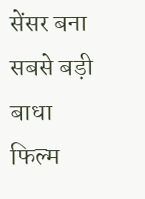सेंसर बना सबसे बड़ी बाधा
फिल्म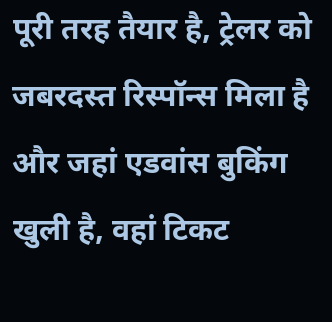पूरी तरह तैयार है, ट्रेलर को जबरदस्त रिस्पॉन्स मिला है और जहां एडवांस बुकिंग खुली है, वहां टिकट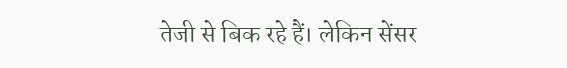तेजी से बिक रहे हैं। लेकिन सेंसर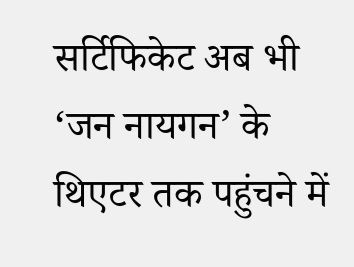सर्टिफिकेट अब भी ‘जन नायगन’ के थिएटर तक पहुंचने में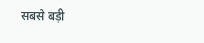सबसे बड़ी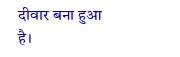दीवार बना हुआ है।